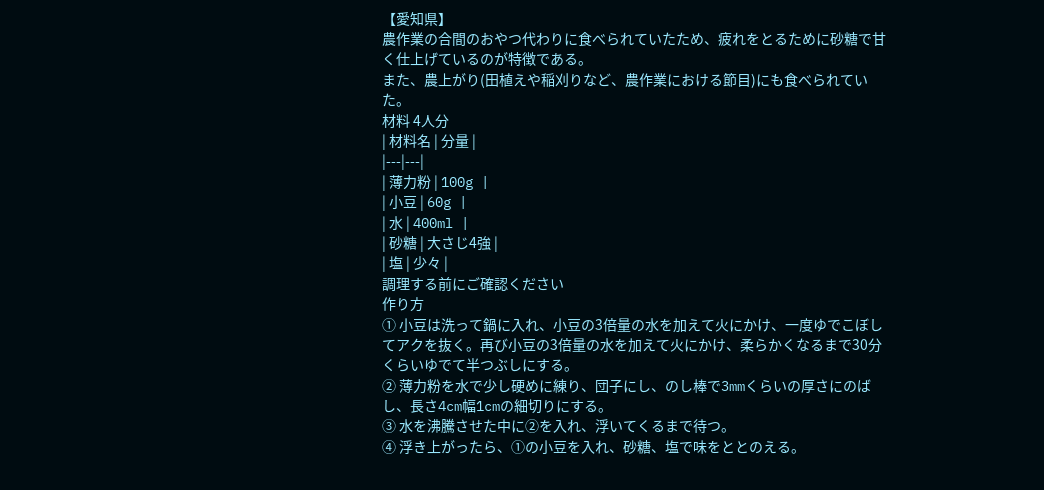【愛知県】
農作業の合間のおやつ代わりに食べられていたため、疲れをとるために砂糖で甘く仕上げているのが特徴である。
また、農上がり(田植えや稲刈りなど、農作業における節目)にも食べられていた。
材料 4人分
| 材料名 | 分量 |
|---|---|
| 薄力粉 | 100g |
| 小豆 | 60g |
| 水 | 400ml |
| 砂糖 | 大さじ4強 |
| 塩 | 少々 |
調理する前にご確認ください
作り方
① 小豆は洗って鍋に入れ、小豆の3倍量の水を加えて火にかけ、一度ゆでこぼしてアクを抜く。再び小豆の3倍量の水を加えて火にかけ、柔らかくなるまで30分くらいゆでて半つぶしにする。
② 薄力粉を水で少し硬めに練り、団子にし、のし棒で3mmくらいの厚さにのばし、長さ4cm幅1cmの細切りにする。
③ 水を沸騰させた中に②を入れ、浮いてくるまで待つ。
④ 浮き上がったら、①の小豆を入れ、砂糖、塩で味をととのえる。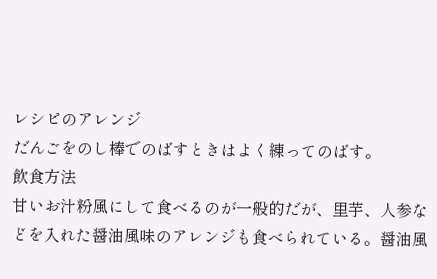レシピのアレンジ
だんごをのし棒でのばすときはよく練ってのばす。
飲食方法
甘いお汁粉風にして食べるのが一般的だが、里芋、人参などを入れた醤油風味のアレンジも食べられている。醤油風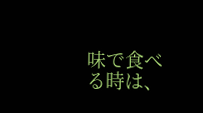味で食べる時は、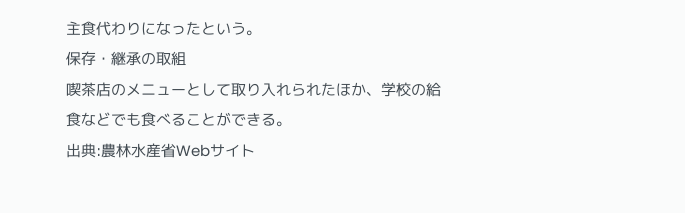主食代わりになったという。
保存・継承の取組
喫茶店のメニューとして取り入れられたほか、学校の給食などでも食べることができる。
出典:農林水産省Webサイト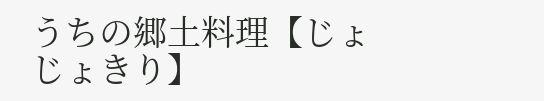うちの郷土料理【じょじょきり】